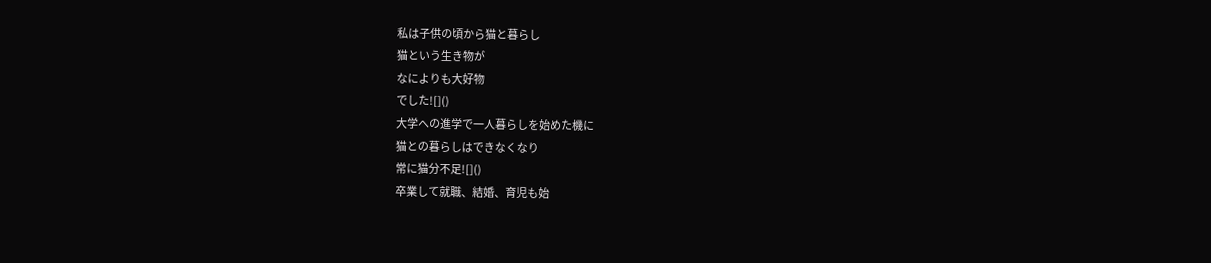私は子供の頃から猫と暮らし
猫という生き物が
なによりも大好物
でした![]()
大学への進学で一人暮らしを始めた機に
猫との暮らしはできなくなり
常に猫分不足![]()
卒業して就職、結婚、育児も始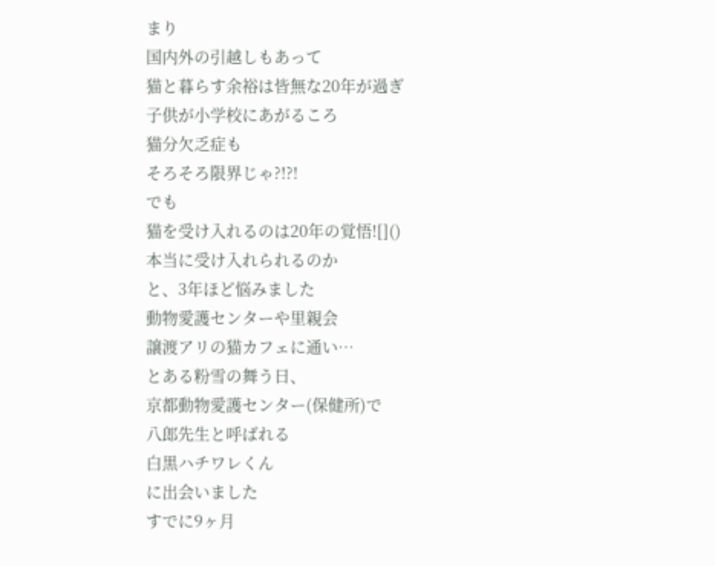まり
国内外の引越しもあって
猫と暮らす余裕は皆無な20年が過ぎ
子供が小学校にあがるころ
猫分欠乏症も
そろそろ限界じゃ?!?!
でも
猫を受け入れるのは20年の覚悟![]()
本当に受け入れられるのか
と、3年ほど悩みました
動物愛護センターや里親会
譲渡アリの猫カフェに通い…
とある粉雪の舞う日、
京都動物愛護センター(保健所)で
八郎先生と呼ばれる
白黒ハチワレくん
に出会いました
すでに9ヶ月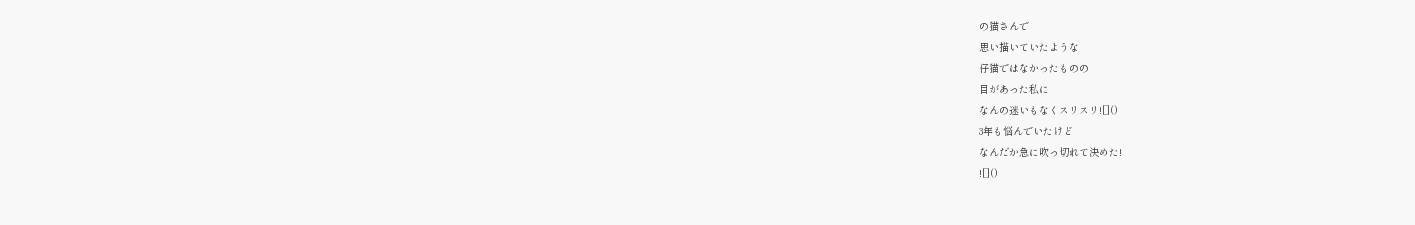の猫さんで
思い描いていたような
仔猫ではなかったものの
目があった私に
なんの迷いもなくスリスリ![]()
3年も悩んでいたけど
なんだか急に吹っ切れて決めた!
![]()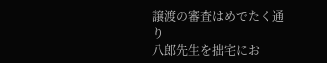譲渡の審査はめでたく通り
八郎先生を拙宅にお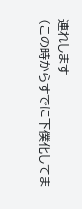連れします
(この時からすでに下僕化してま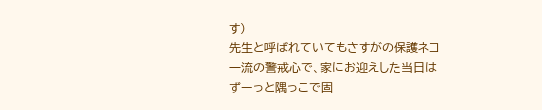す)
先生と呼ばれていてもさすがの保護ネコ
一流の警戒心で、家にお迎えした当日は
ずーっと隅っこで固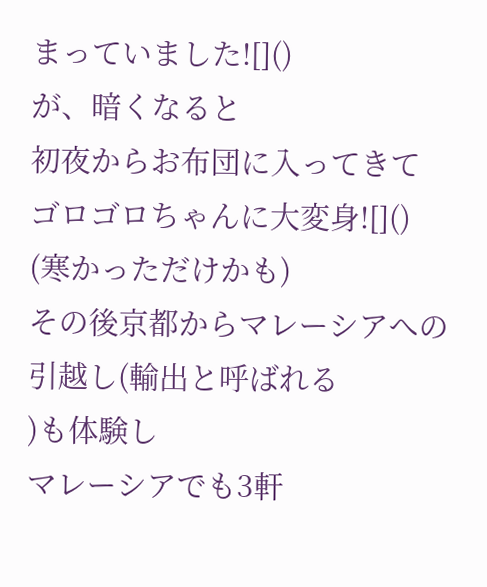まっていました![]()
が、暗くなると
初夜からお布団に入ってきて
ゴロゴロちゃんに大変身![]()
(寒かっただけかも)
その後京都からマレーシアへの
引越し(輸出と呼ばれる
)も体験し
マレーシアでも3軒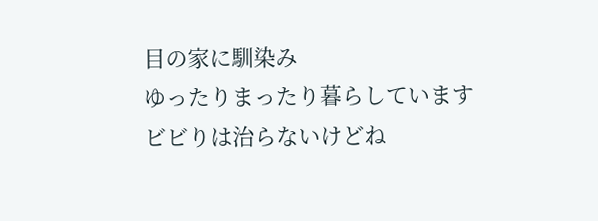目の家に馴染み
ゆったりまったり暮らしています
ビビりは治らないけどね